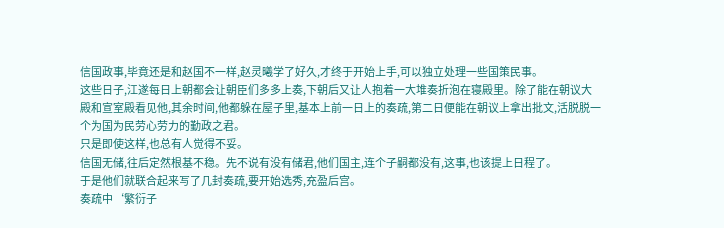信国政事,毕竟还是和赵国不一样,赵灵曦学了好久,才终于开始上手,可以独立处理一些国策民事。
这些日子,江遂每日上朝都会让朝臣们多多上奏,下朝后又让人抱着一大堆奏折泡在寝殿里。除了能在朝议大殿和宣室殿看见他,其余时间,他都躲在屋子里,基本上前一日上的奏疏,第二日便能在朝议上拿出批文,活脱脱一个为国为民劳心劳力的勤政之君。
只是即使这样,也总有人觉得不妥。
信国无储,往后定然根基不稳。先不说有没有储君,他们国主,连个子嗣都没有,这事,也该提上日程了。
于是他们就联合起来写了几封奏疏,要开始选秀,充盈后宫。
奏疏中‘繁衍子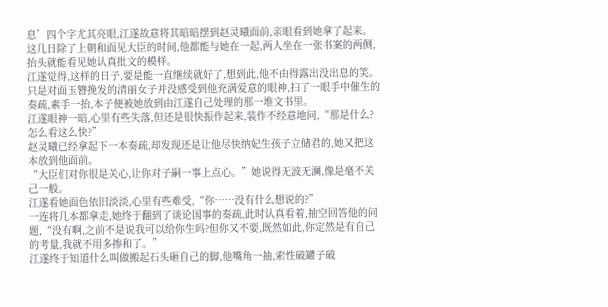息’四个字尤其亮眼,江遂故意将其暗暗摆到赵灵曦面前,亲眼看到她拿了起来。
这几日除了上朝和面见大臣的时间,他都能与她在一起,两人坐在一张书案的两侧,抬头就能看见她认真批文的模样。
江遂觉得,这样的日子,要是能一直继续就好了,想到此,他不由得露出没出息的笑。
只是对面玉簪挽发的清丽女子并没感受到他充满爱意的眼神,扫了一眼手中催生的奏疏,素手一抬,本子便被她放到由江遂自己处理的那一堆文书里。
江遂眼神一暗,心里有些失落,但还是很快振作起来,装作不经意地问,“那是什么?怎么看这么快?”
赵灵曦已经拿起下一本奏疏,却发现还是让他尽快纳妃生孩子立储君的,她又把这本放到他面前。
“大臣们对你很是关心,让你对子嗣一事上点心。”她说得无波无澜,像是毫不关己一般。
江遂看她面色依旧淡淡,心里有些难受,“你……没有什么想说的?”
一连将几本都拿走,她终于翻到了谈论国事的奏疏,此时认真看着,抽空回答他的问题,“没有啊,之前不是说我可以给你生吗?但你又不要,既然如此,你定然是有自己的考量,我就不用多掺和了。”
江遂终于知道什么叫做搬起石头砸自己的脚,他嘴角一抽,索性破罐子破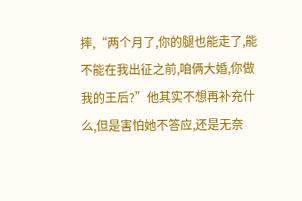摔,“两个月了,你的腿也能走了,能不能在我出征之前,咱俩大婚,你做我的王后?”他其实不想再补充什么,但是害怕她不答应,还是无奈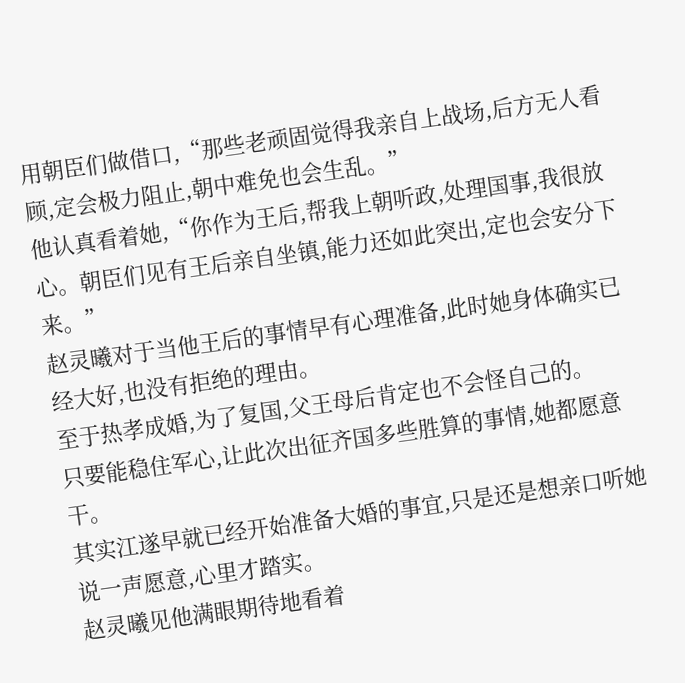用朝臣们做借口,“那些老顽固觉得我亲自上战场,后方无人看顾,定会极力阻止,朝中难免也会生乱。”
他认真看着她,“你作为王后,帮我上朝听政,处理国事,我很放心。朝臣们见有王后亲自坐镇,能力还如此突出,定也会安分下来。”
赵灵曦对于当他王后的事情早有心理准备,此时她身体确实已经大好,也没有拒绝的理由。
至于热孝成婚,为了复国,父王母后肯定也不会怪自己的。
只要能稳住军心,让此次出征齐国多些胜算的事情,她都愿意干。
其实江遂早就已经开始准备大婚的事宜,只是还是想亲口听她说一声愿意,心里才踏实。
赵灵曦见他满眼期待地看着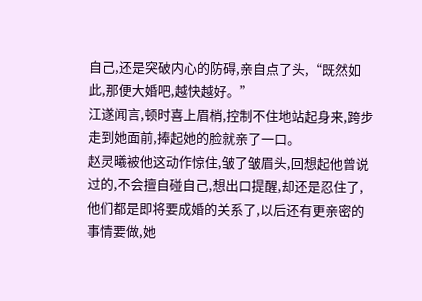自己,还是突破内心的防碍,亲自点了头,“既然如此,那便大婚吧,越快越好。”
江遂闻言,顿时喜上眉梢,控制不住地站起身来,跨步走到她面前,捧起她的脸就亲了一口。
赵灵曦被他这动作惊住,皱了皱眉头,回想起他曾说过的,不会擅自碰自己,想出口提醒,却还是忍住了,他们都是即将要成婚的关系了,以后还有更亲密的事情要做,她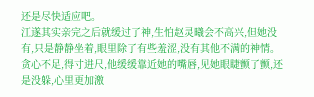还是尽快适应吧。
江遂其实亲完之后就缓过了神,生怕赵灵曦会不高兴,但她没有,只是静静坐着,眼里除了有些羞涩,没有其他不满的神情。
贪心不足,得寸进尺,他缓缓靠近她的嘴唇,见她眼睫颤了颤,还是没躲,心里更加激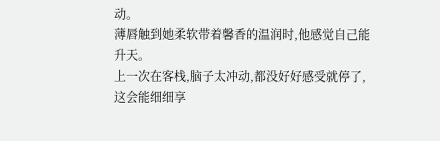动。
薄唇触到她柔软带着馨香的温润时,他感觉自己能升天。
上一次在客栈,脑子太冲动,都没好好感受就停了,这会能细细享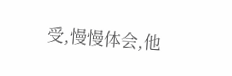受,慢慢体会,他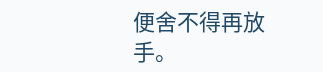便舍不得再放手。